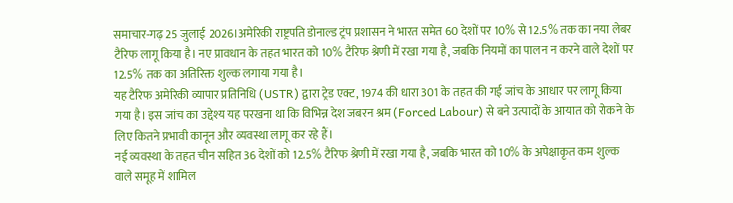समाचार-गढ़ 25 जुलाई 2026।अमेरिकी राष्ट्रपति डोनाल्ड ट्रंप प्रशासन ने भारत समेत 60 देशों पर 10% से 12.5% तक का नया लेबर टैरिफ लागू किया है। नए प्रावधान के तहत भारत को 10% टैरिफ श्रेणी में रखा गया है, जबकि नियमों का पालन न करने वाले देशों पर 12.5% तक का अतिरिक्त शुल्क लगाया गया है।
यह टैरिफ अमेरिकी व्यापार प्रतिनिधि (USTR) द्वारा ट्रेड एक्ट, 1974 की धारा 301 के तहत की गई जांच के आधार पर लागू किया गया है। इस जांच का उद्देश्य यह परखना था कि विभिन्न देश जबरन श्रम (Forced Labour) से बने उत्पादों के आयात को रोकने के लिए कितने प्रभावी कानून और व्यवस्था लागू कर रहे हैं।
नई व्यवस्था के तहत चीन सहित 36 देशों को 12.5% टैरिफ श्रेणी में रखा गया है, जबकि भारत को 10% के अपेक्षाकृत कम शुल्क वाले समूह में शामिल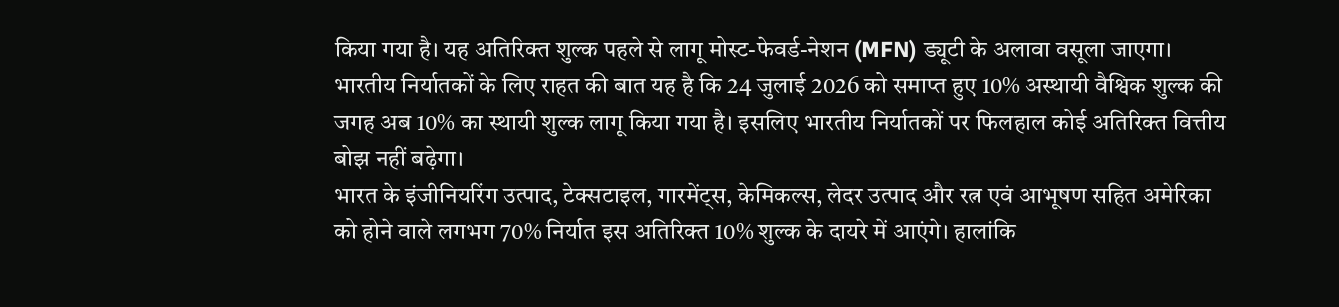किया गया है। यह अतिरिक्त शुल्क पहले से लागू मोस्ट-फेवर्ड-नेशन (MFN) ड्यूटी के अलावा वसूला जाएगा।
भारतीय निर्यातकों के लिए राहत की बात यह है कि 24 जुलाई 2026 को समाप्त हुए 10% अस्थायी वैश्विक शुल्क की जगह अब 10% का स्थायी शुल्क लागू किया गया है। इसलिए भारतीय निर्यातकों पर फिलहाल कोई अतिरिक्त वित्तीय बोझ नहीं बढ़ेगा।
भारत के इंजीनियरिंग उत्पाद, टेक्सटाइल, गारमेंट्स, केमिकल्स, लेदर उत्पाद और रत्न एवं आभूषण सहित अमेरिका को होने वाले लगभग 70% निर्यात इस अतिरिक्त 10% शुल्क के दायरे में आएंगे। हालांकि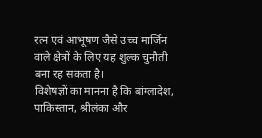रत्न एवं आभूषण जैसे उच्च मार्जिन वाले क्षेत्रों के लिए यह शुल्क चुनौती बना रह सकता है।
विशेषज्ञों का मानना है कि बांग्लादेश, पाकिस्तान, श्रीलंका और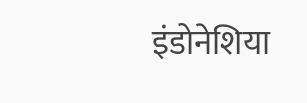इंडोनेशिया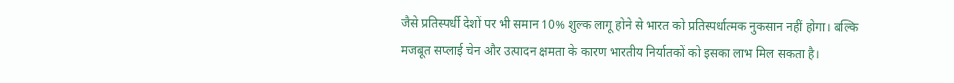जैसे प्रतिस्पर्धी देशों पर भी समान 10% शुल्क लागू होने से भारत को प्रतिस्पर्धात्मक नुकसान नहीं होगा। बल्कि मजबूत सप्लाई चेन और उत्पादन क्षमता के कारण भारतीय निर्यातकों को इसका लाभ मिल सकता है।